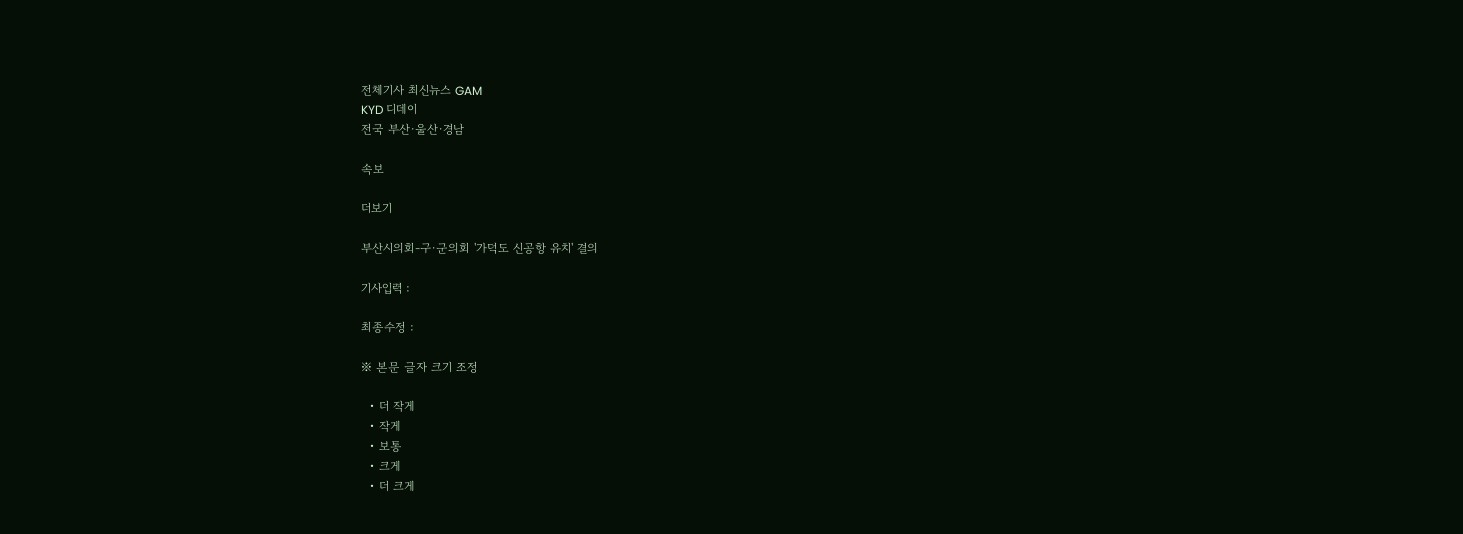전체기사 최신뉴스 GAM
KYD 디데이
전국 부산·울산·경남

속보

더보기

부산시의회-구·군의회 '가덕도 신공항 유치' 결의

기사입력 :

최종수정 :

※ 본문 글자 크기 조정

  • 더 작게
  • 작게
  • 보통
  • 크게
  • 더 크게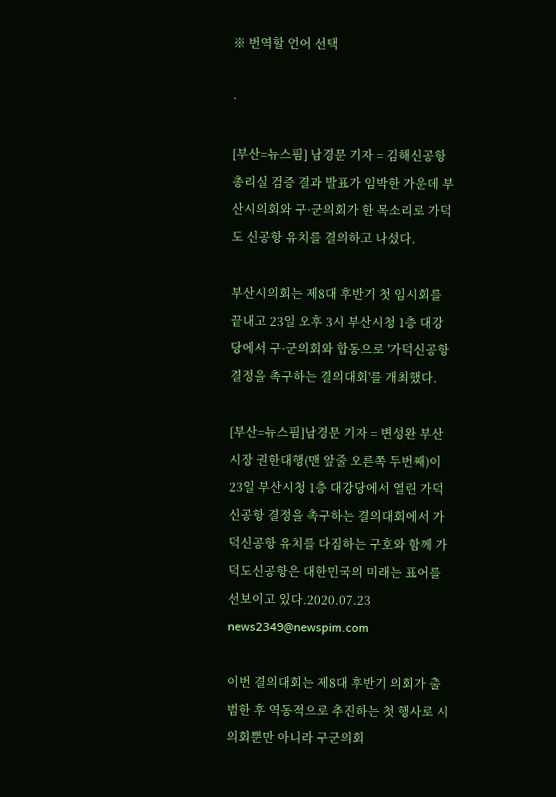※ 번역할 언어 선택

·

[부산=뉴스핌] 남경문 기자 = 김해신공항 총리실 검증 결과 발표가 임박한 가운데 부산시의회와 구·군의회가 한 목소리로 가덕도 신공항 유치를 결의하고 나섰다.

부산시의회는 제8대 후반기 첫 임시회를 끝내고 23일 오후 3시 부산시청 1층 대강당에서 구·군의회와 합동으로 '가덕신공항 결정을 촉구하는 결의대회'를 개최했다.

[부산=뉴스핌]남경문 기자 = 변성완 부산시장 권한대행(맨 앞줄 오른쪽 두번째)이 23일 부산시청 1층 대강당에서 열린 가덕신공항 결정을 촉구하는 결의대회에서 가덕신공항 유치를 다짐하는 구호와 함께 가덕도신공항은 대한민국의 미래는 표어를 선보이고 있다.2020.07.23 news2349@newspim.com

이번 결의대회는 제8대 후반기 의회가 출범한 후 역동적으로 추진하는 첫 행사로 시의회뿐만 아니라 구군의회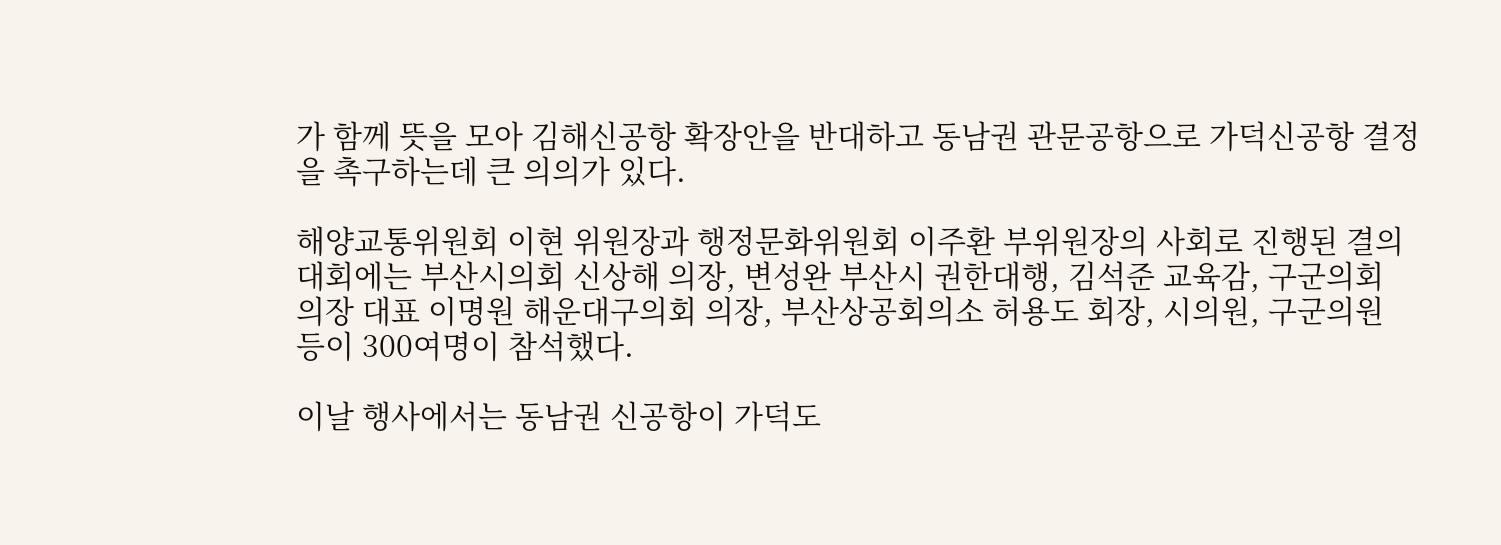가 함께 뜻을 모아 김해신공항 확장안을 반대하고 동남권 관문공항으로 가덕신공항 결정을 촉구하는데 큰 의의가 있다.

해양교통위원회 이현 위원장과 행정문화위원회 이주환 부위원장의 사회로 진행된 결의대회에는 부산시의회 신상해 의장, 변성완 부산시 권한대행, 김석준 교육감, 구군의회 의장 대표 이명원 해운대구의회 의장, 부산상공회의소 허용도 회장, 시의원, 구군의원 등이 300여명이 참석했다.

이날 행사에서는 동남권 신공항이 가덕도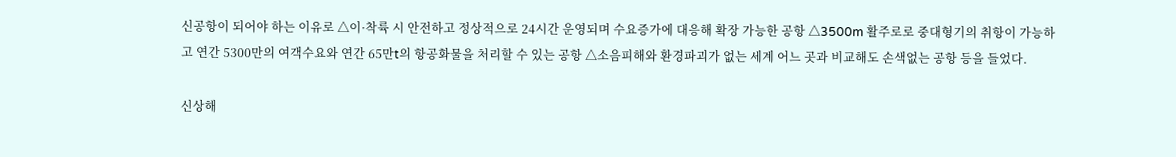신공항이 되어야 하는 이유로 △이·착륙 시 안전하고 정상적으로 24시간 운영되며 수요증가에 대응해 확장 가능한 공항 △3500m 활주로로 중대형기의 취항이 가능하고 연간 5300만의 여객수요와 연간 65만t의 항공화물을 처리할 수 있는 공항 △소음피해와 환경파괴가 없는 세계 어느 곳과 비교해도 손색없는 공항 등을 들었다.

신상해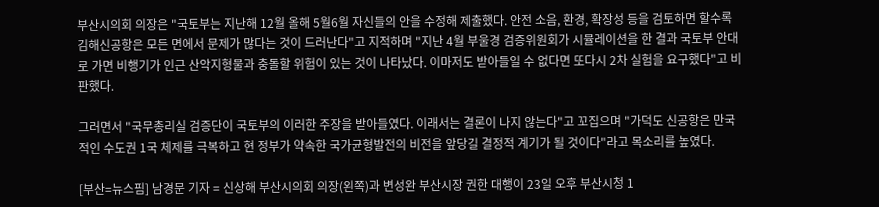부산시의회 의장은 "국토부는 지난해 12월 올해 5월6월 자신들의 안을 수정해 제출했다. 안전 소음, 환경, 확장성 등을 검토하면 할수록 김해신공항은 모든 면에서 문제가 많다는 것이 드러난다"고 지적하며 "지난 4월 부울경 검증위원회가 시뮬레이션을 한 결과 국토부 안대로 가면 비행기가 인근 산악지형물과 충돌할 위험이 있는 것이 나타났다. 이마저도 받아들일 수 없다면 또다시 2차 실험을 요구했다"고 비판했다.

그러면서 "국무총리실 검증단이 국토부의 이러한 주장을 받아들였다. 이래서는 결론이 나지 않는다"고 꼬집으며 "가덕도 신공항은 만국적인 수도권 1국 체제를 극복하고 현 정부가 약속한 국가균형발전의 비전을 앞당길 결정적 계기가 될 것이다"라고 목소리를 높였다.

[부산=뉴스핌] 남경문 기자 = 신상해 부산시의회 의장(왼쪽)과 변성완 부산시장 권한 대행이 23일 오후 부산시청 1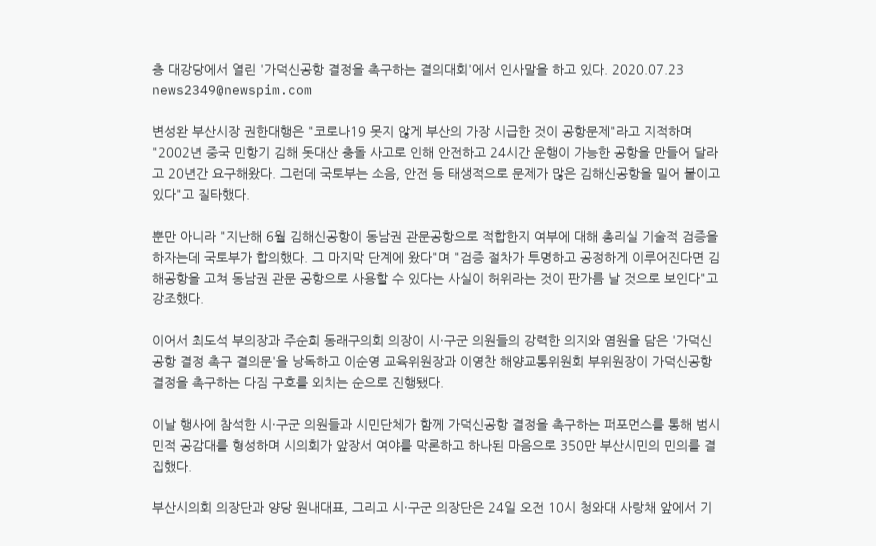층 대강당에서 열린 '가덕신공항 결정을 촉구하는 결의대회'에서 인사말을 하고 있다. 2020.07.23 news2349@newspim.com

변성완 부산시장 권한대행은 "코로나19 못지 않게 부산의 가장 시급한 것이 공항문제"라고 지적하며 "2002년 중국 민항기 김해 돗대산 충돌 사고로 인해 안전하고 24시간 운행이 가능한 공항을 만들어 달라고 20년간 요구해왔다. 그런데 국토부는 소음, 안전 등 태생적으로 문제가 많은 김해신공항을 밀어 붙이고 있다"고 질타했다.

뿐만 아니라 "지난해 6월 김해신공항이 동남권 관문공항으로 적합한지 여부에 대해 총리실 기술적 검증을 하자는데 국토부가 합의했다. 그 마지막 단계에 왔다"며 "검증 절차가 투명하고 공정하게 이루어진다면 김해공항을 고쳐 동남권 관문 공항으로 사용할 수 있다는 사실이 허위라는 것이 판가름 날 것으로 보인다"고 강조했다.

이어서 최도석 부의장과 주순희 동래구의회 의장이 시·구군 의원들의 강력한 의지와 염원을 담은 '가덕신공항 결정 촉구 결의문'을 낭독하고 이순영 교육위원장과 이영찬 해양교통위원회 부위원장이 가덕신공항 결정을 촉구하는 다짐 구호를 외치는 순으로 진행됐다.

이날 행사에 참석한 시·구군 의원들과 시민단체가 함께 가덕신공항 결정을 촉구하는 퍼포먼스를 통해 범시민적 공감대를 형성하며 시의회가 앞장서 여야를 막론하고 하나된 마음으로 350만 부산시민의 민의를 결집했다.

부산시의회 의장단과 양당 원내대표, 그리고 시·구군 의장단은 24일 오전 10시 청와대 사랑채 앞에서 기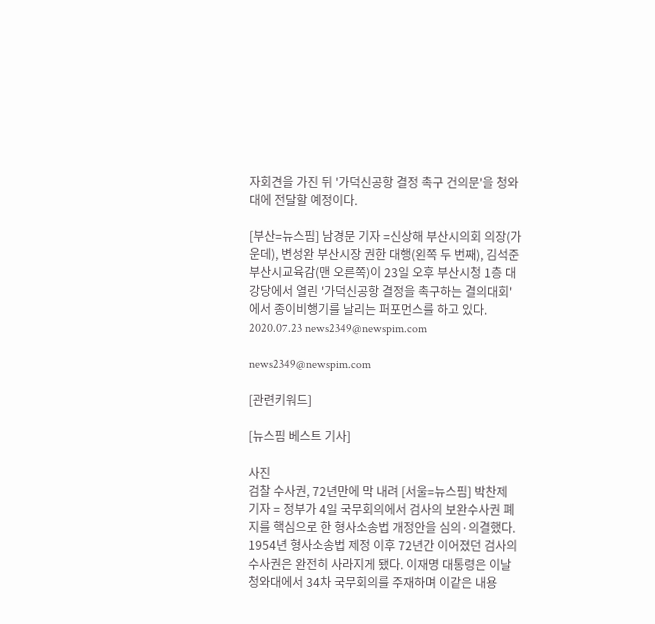자회견을 가진 뒤 '가덕신공항 결정 촉구 건의문'을 청와대에 전달할 예정이다.

[부산=뉴스핌] 남경문 기자 =신상해 부산시의회 의장(가운데), 변성완 부산시장 권한 대행(왼쪽 두 번째), 김석준 부산시교육감(맨 오른쪽)이 23일 오후 부산시청 1층 대강당에서 열린 '가덕신공항 결정을 촉구하는 결의대회'에서 종이비행기를 날리는 퍼포먼스를 하고 있다. 2020.07.23 news2349@newspim.com

news2349@newspim.com

[관련키워드]

[뉴스핌 베스트 기사]

사진
검찰 수사권, 72년만에 막 내려 [서울=뉴스핌] 박찬제 기자 = 정부가 4일 국무회의에서 검사의 보완수사권 폐지를 핵심으로 한 형사소송법 개정안을 심의·의결했다. 1954년 형사소송법 제정 이후 72년간 이어졌던 검사의 수사권은 완전히 사라지게 됐다. 이재명 대통령은 이날 청와대에서 34차 국무회의를 주재하며 이같은 내용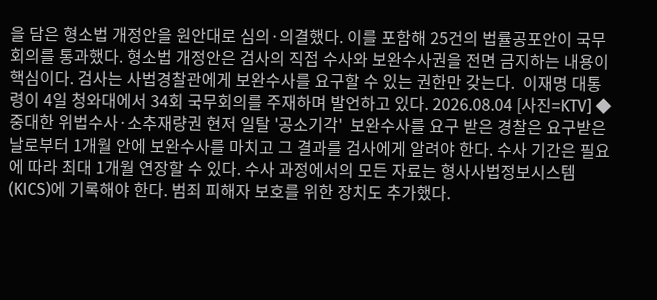을 담은 형소법 개정안을 원안대로 심의·의결했다. 이를 포함해 25건의 법률공포안이 국무회의를 통과했다. 형소법 개정안은 검사의 직접 수사와 보완수사권을 전면 금지하는 내용이 핵심이다. 검사는 사법경찰관에게 보완수사를 요구할 수 있는 권한만 갖는다.  이재명 대통령이 4일 청와대에서 34회 국무회의를 주재하며 발언하고 있다. 2026.08.04 [사진=KTV] ◆중대한 위법수사·소추재량권 현저 일탈 '공소기각'  보완수사를 요구 받은 경찰은 요구받은 날로부터 1개월 안에 보완수사를 마치고 그 결과를 검사에게 알려야 한다. 수사 기간은 필요에 따라 최대 1개월 연장할 수 있다. 수사 과정에서의 모든 자료는 형사사법정보시스템(KICS)에 기록해야 한다. 범죄 피해자 보호를 위한 장치도 추가했다.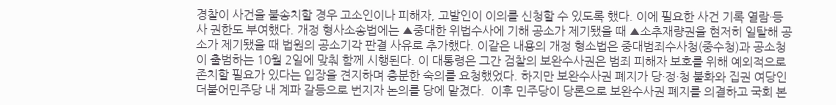경찰이 사건을 불송치할 경우 고소인이나 피해자, 고발인이 이의를 신청할 수 있도록 했다. 이에 필요한 사건 기록 열람·등사 권한도 부여했다. 개정 형사소송법에는 ▲중대한 위법수사에 기해 공소가 제기됐을 때 ▲소추재량권을 현저히 일탈해 공소가 제기됐을 때 법원의 공소기각 판결 사유로 추가했다. 이같은 내용의 개정 형소법은 중대범죄수사청(중수청)과 공소청이 출범하는 10월 2일에 맞춰 함께 시행된다. 이 대통령은 그간 검찰의 보완수사권은 범죄 피해자 보호를 위해 예외적으로 존치할 필요가 있다는 입장을 견지하며 충분한 숙의를 요청했었다. 하지만 보완수사권 폐지가 당·정·청 불화와 집권 여당인 더불어민주당 내 계파 갈등으로 번지자 논의를 당에 맡겼다.  이후 민주당이 당론으로 보완수사권 폐지를 의결하고 국회 본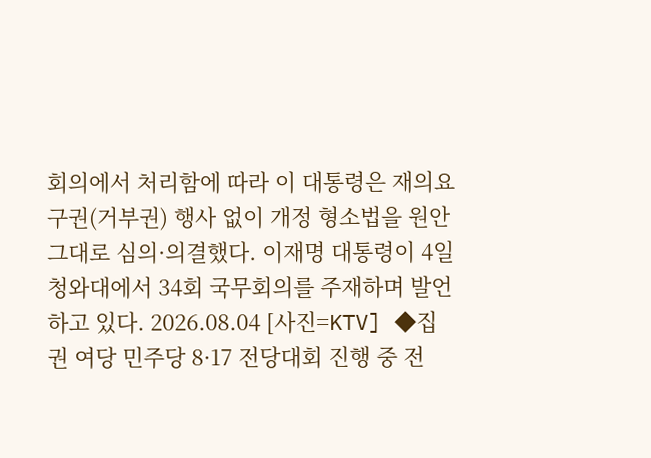회의에서 처리함에 따라 이 대통령은 재의요구권(거부권) 행사 없이 개정 형소법을 원안 그대로 심의·의결했다. 이재명 대통령이 4일 청와대에서 34회 국무회의를 주재하며 발언하고 있다. 2026.08.04 [사진=KTV] ◆집권 여당 민주당 8·17 전당대회 진행 중 전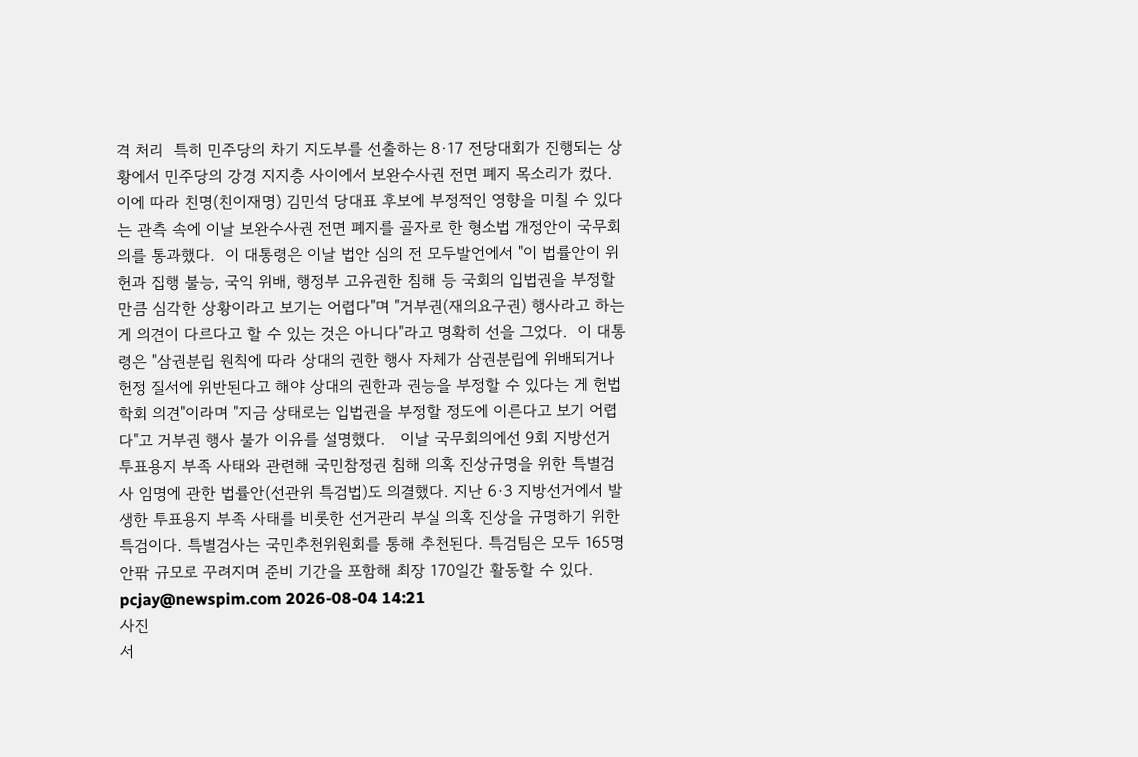격 처리  특히 민주당의 차기 지도부를 선출하는 8·17 전당대회가 진행되는 상황에서 민주당의 강경 지지층 사이에서 보완수사권 전면 폐지 목소리가 컸다.  이에 따라 친명(친이재명) 김민석 당대표 후보에 부정적인 영향을 미칠 수 있다는 관측 속에 이날 보완수사권 전면 폐지를 골자로 한 형소법 개정안이 국무회의를 통과했다.  이 대통령은 이날 법안 심의 전 모두발언에서 "이 법률안이 위헌과 집행 불능, 국익 위배, 행정부 고유권한 침해 등 국회의 입법권을 부정할 만큼 심각한 상황이라고 보기는 어렵다"며 "거부권(재의요구권) 행사라고 하는 게 의견이 다르다고 할 수 있는 것은 아니다"라고 명확히 선을 그었다.  이 대통령은 "삼권분립 원칙에 따라 상대의 권한 행사 자체가 삼권분립에 위배되거나 헌정 질서에 위반된다고 해야 상대의 권한과 권능을 부정할 수 있다는 게 헌법학회 의견"이라며 "지금 상태로는 입법권을 부정할 정도에 이른다고 보기 어렵다"고 거부권 행사 불가 이유를 설명했다.   이날 국무회의에선 9회 지방선거 투표용지 부족 사태와 관련해 국민참정권 침해 의혹 진상규명을 위한 특별검사 임명에 관한 법률안(선관위 특검법)도 의결했다. 지난 6·3 지방선거에서 발생한 투표용지 부족 사태를 비롯한 선거관리 부실 의혹 진상을 규명하기 위한 특검이다. 특별검사는 국민추천위원회를 통해 추천된다. 특검팀은 모두 165명 안팎 규모로 꾸려지며 준비 기간을 포함해 최장 170일간 활동할 수 있다. pcjay@newspim.com 2026-08-04 14:21
사진
서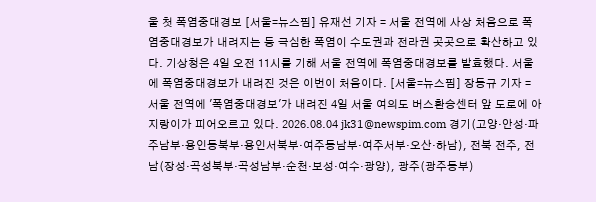울 첫 폭염중대경보 [서울=뉴스핌] 유재선 기자 = 서울 전역에 사상 처음으로 폭염중대경보가 내려지는 등 극심한 폭염이 수도권과 전라권 곳곳으로 확산하고 있다. 기상청은 4일 오전 11시를 기해 서울 전역에 폭염중대경보를 발효했다. 서울에 폭염중대경보가 내려진 것은 이번이 처음이다. [서울=뉴스핌] 장동규 기자 = 서울 전역에 '폭염중대경보'가 내려진 4일 서울 여의도 버스환승센터 앞 도로에 아지랑이가 피어오르고 있다. 2026.08.04 jk31@newspim.com 경기(고양·안성·파주남부·용인동북부·용인서북부·여주동남부·여주서부·오산·하남), 전북 전주, 전남(장성·곡성북부·곡성남부·순천·보성·여수·광양), 광주(광주동부)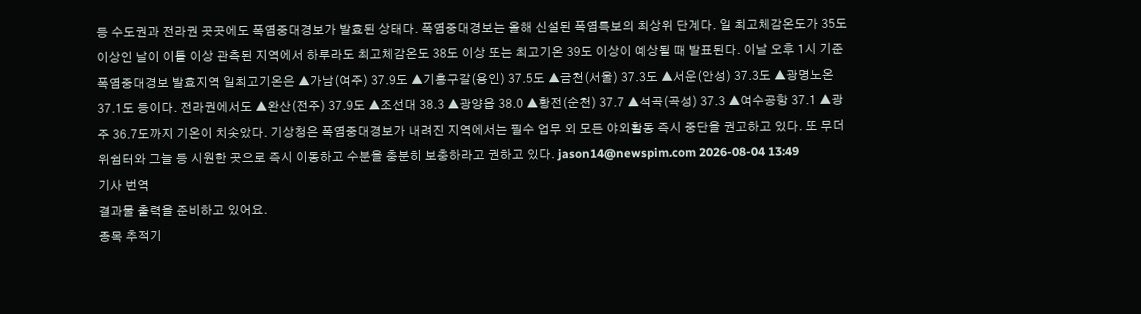등 수도권과 전라권 곳곳에도 폭염중대경보가 발효된 상태다. 폭염중대경보는 올해 신설된 폭염특보의 최상위 단계다. 일 최고체감온도가 35도 이상인 날이 이틀 이상 관측된 지역에서 하루라도 최고체감온도 38도 이상 또는 최고기온 39도 이상이 예상될 때 발표된다. 이날 오후 1시 기준 폭염중대경보 발효지역 일최고기온은 ▲가남(여주) 37.9도 ▲기흥구갈(용인) 37.5도 ▲금천(서울) 37.3도 ▲서운(안성) 37.3도 ▲광명노온 37.1도 등이다. 전라권에서도 ▲완산(전주) 37.9도 ▲조선대 38.3 ▲광양읍 38.0 ▲황전(순천) 37.7 ▲석곡(곡성) 37.3 ▲여수공항 37.1 ▲광주 36.7도까지 기온이 치솟았다. 기상청은 폭염중대경보가 내려진 지역에서는 필수 업무 외 모든 야외활동 즉시 중단을 권고하고 있다. 또 무더위쉼터와 그늘 등 시원한 곳으로 즉시 이동하고 수분을 충분히 보충하라고 권하고 있다. jason14@newspim.com 2026-08-04 13:49
기사 번역
결과물 출력을 준비하고 있어요.
종목 추적기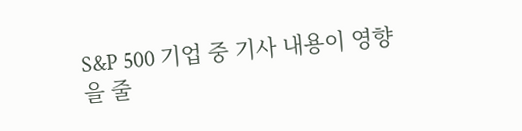S&P 500 기업 중 기사 내용이 영향을 줄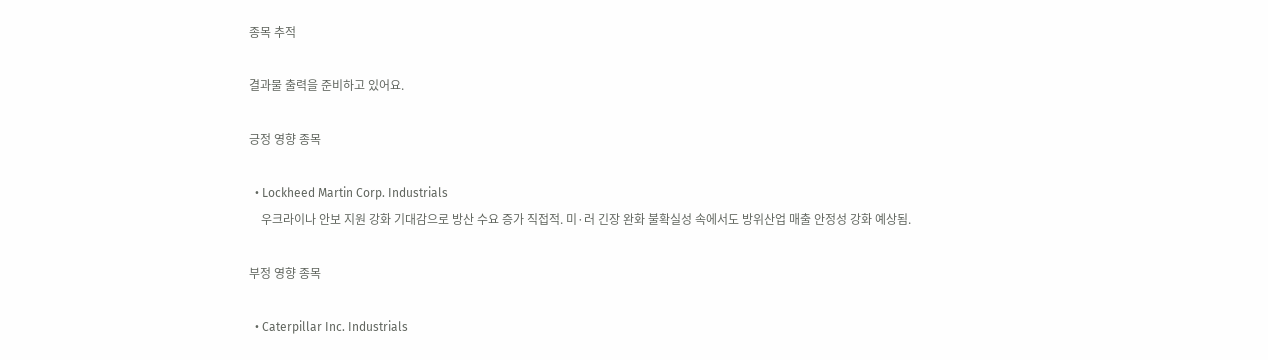종목 추적

결과물 출력을 준비하고 있어요.

긍정 영향 종목

  • Lockheed Martin Corp. Industrials
    우크라이나 안보 지원 강화 기대감으로 방산 수요 증가 직접적. 미·러 긴장 완화 불확실성 속에서도 방위산업 매출 안정성 강화 예상됨.

부정 영향 종목

  • Caterpillar Inc. Industrials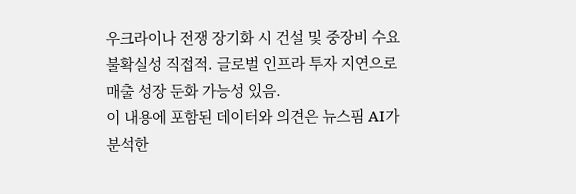우크라이나 전쟁 장기화 시 건설 및 중장비 수요 불확실성 직접적. 글로벌 인프라 투자 지연으로 매출 성장 둔화 가능성 있음.
이 내용에 포함된 데이터와 의견은 뉴스핌 AI가 분석한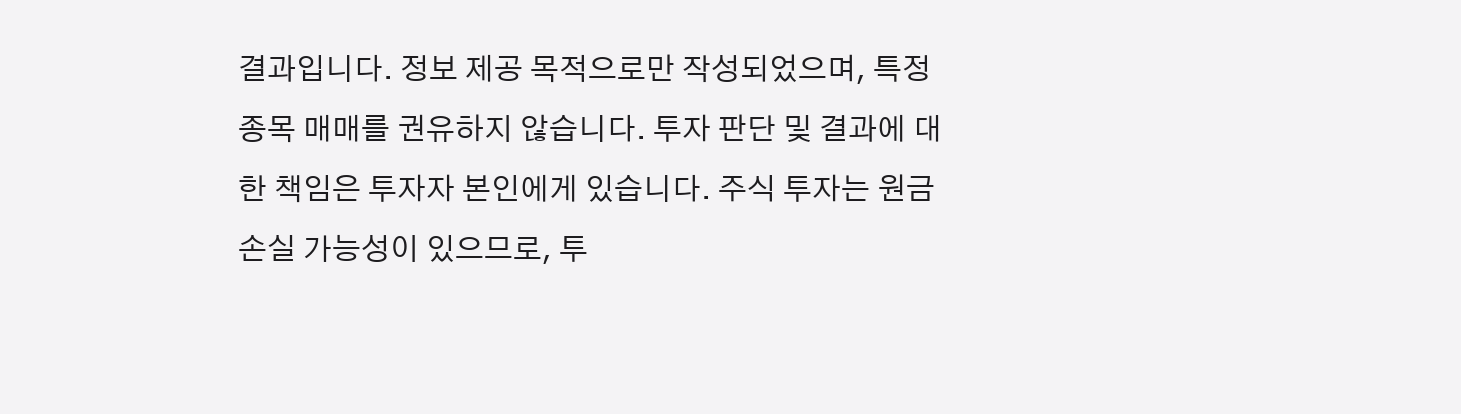결과입니다. 정보 제공 목적으로만 작성되었으며, 특정 종목 매매를 권유하지 않습니다. 투자 판단 및 결과에 대한 책임은 투자자 본인에게 있습니다. 주식 투자는 원금 손실 가능성이 있으므로, 투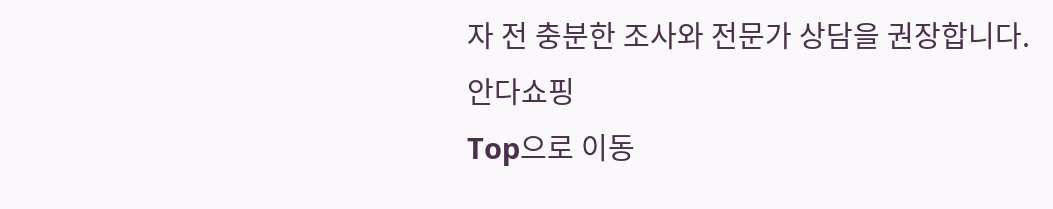자 전 충분한 조사와 전문가 상담을 권장합니다.
안다쇼핑
Top으로 이동